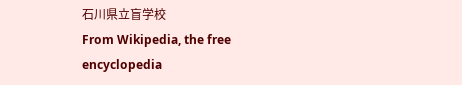石川県立盲学校
From Wikipedia, the free encyclopedia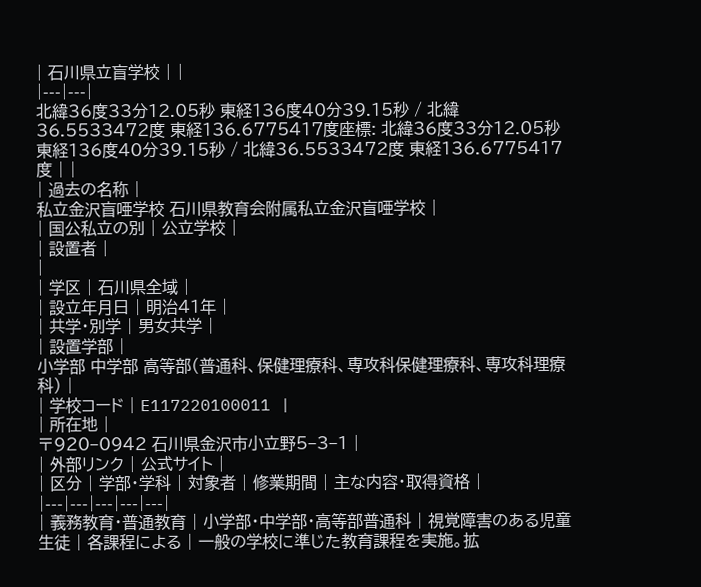| 石川県立盲学校 | |
|---|---|
北緯36度33分12.05秒 東経136度40分39.15秒 / 北緯36.5533472度 東経136.6775417度座標: 北緯36度33分12.05秒 東経136度40分39.15秒 / 北緯36.5533472度 東経136.6775417度 | |
| 過去の名称 |
私立金沢盲唖学校 石川県教育会附属私立金沢盲唖学校 |
| 国公私立の別 | 公立学校 |
| 設置者 |
|
| 学区 | 石川県全域 |
| 設立年月日 | 明治41年 |
| 共学・別学 | 男女共学 |
| 設置学部 |
小学部 中学部 高等部(普通科、保健理療科、専攻科保健理療科、専攻科理療科) |
| 学校コード | E117220100011 |
| 所在地 |
〒920−0942 石川県金沢市小立野5−3−1 |
| 外部リンク | 公式サイト |
| 区分 | 学部・学科 | 対象者 | 修業期間 | 主な内容・取得資格 |
|---|---|---|---|---|
| 義務教育・普通教育 | 小学部・中学部・高等部普通科 | 視覚障害のある児童生徒 | 各課程による | 一般の学校に準じた教育課程を実施。拡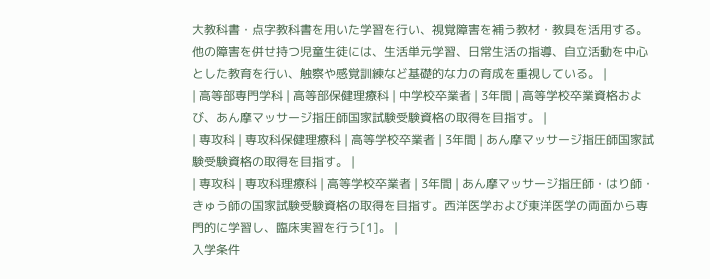大教科書・点字教科書を用いた学習を行い、視覚障害を補う教材・教具を活用する。他の障害を併せ持つ児童生徒には、生活単元学習、日常生活の指導、自立活動を中心とした教育を行い、触察や感覚訓練など基礎的な力の育成を重視している。 |
| 高等部専門学科 | 高等部保健理療科 | 中学校卒業者 | 3年間 | 高等学校卒業資格および、あん摩マッサージ指圧師国家試験受験資格の取得を目指す。 |
| 専攻科 | 専攻科保健理療科 | 高等学校卒業者 | 3年間 | あん摩マッサージ指圧師国家試験受験資格の取得を目指す。 |
| 専攻科 | 専攻科理療科 | 高等学校卒業者 | 3年間 | あん摩マッサージ指圧師・はり師・きゅう師の国家試験受験資格の取得を目指す。西洋医学および東洋医学の両面から専門的に学習し、臨床実習を行う[1]。 |
入学条件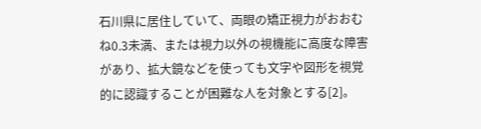石川県に居住していて、両眼の矯正視力がおおむね0.3未満、または視力以外の視機能に高度な障害があり、拡大鏡などを使っても文字や図形を視覚的に認識することが困難な人を対象とする[2]。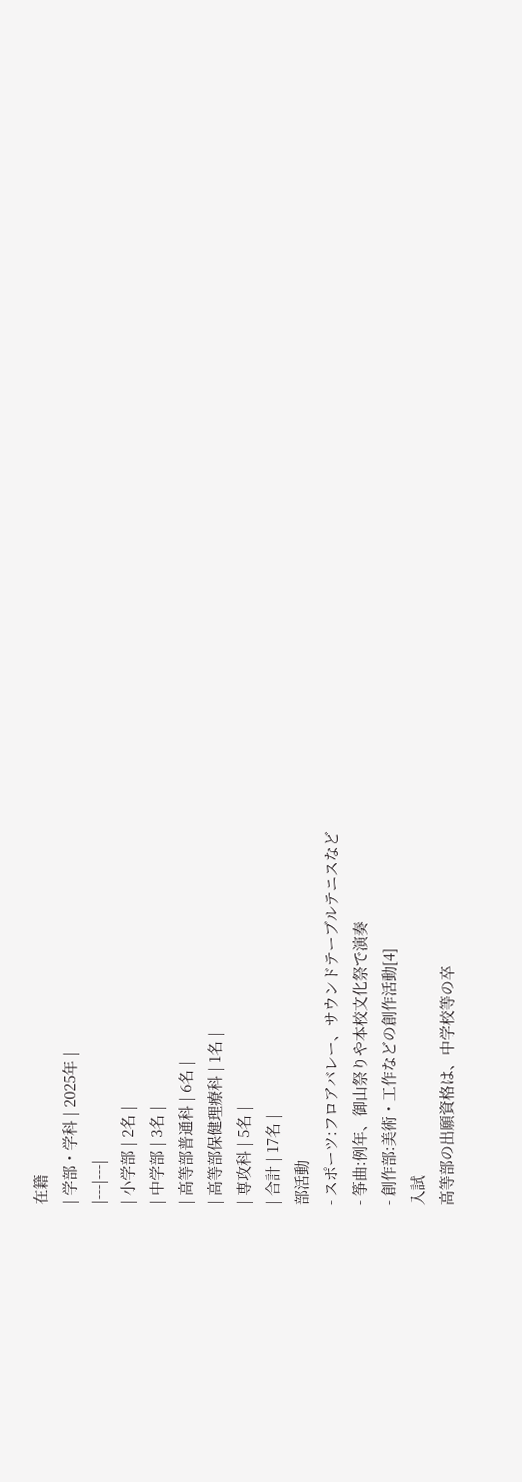在籍
| 学部・学科 | 2025年 |
|---|---|
| 小学部 | 2名 |
| 中学部 | 3名 |
| 高等部普通科 | 6名 |
| 高等部保健理療科 | 1名 |
| 専攻科 | 5名 |
| 合計 | 17名 |
部活動
- スポーツ:フロアバレー、サウンドテーブルテニスなど
- 筝曲:例年、御山祭りや本校文化祭で演奏
- 創作部:美術・工作などの創作活動[4]
入試
高等部の出願資格は、中学校等の卒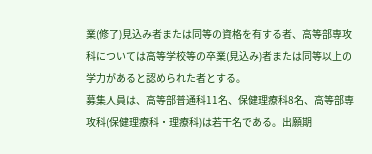業(修了)見込み者または同等の資格を有する者、高等部専攻科については高等学校等の卒業(見込み)者または同等以上の学力があると認められた者とする。
募集人員は、高等部普通科11名、保健理療科8名、高等部専攻科(保健理療科・理療科)は若干名である。出願期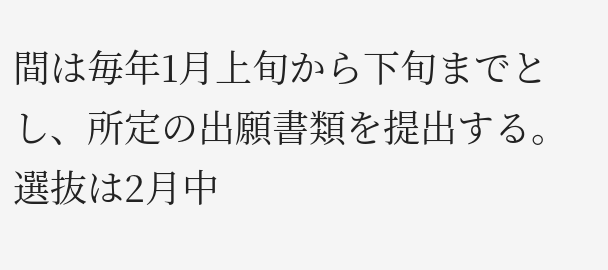間は毎年1月上旬から下旬までとし、所定の出願書類を提出する。
選抜は2月中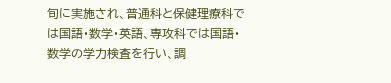旬に実施され、普通科と保健理療科では国語・数学・英語、専攻科では国語・数学の学力検査を行い、調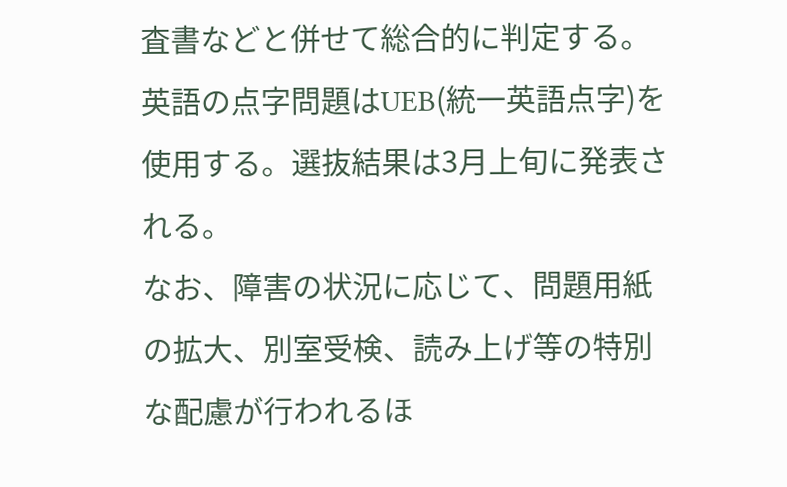査書などと併せて総合的に判定する。英語の点字問題はUEB(統一英語点字)を使用する。選抜結果は3月上旬に発表される。
なお、障害の状況に応じて、問題用紙の拡大、別室受検、読み上げ等の特別な配慮が行われるほ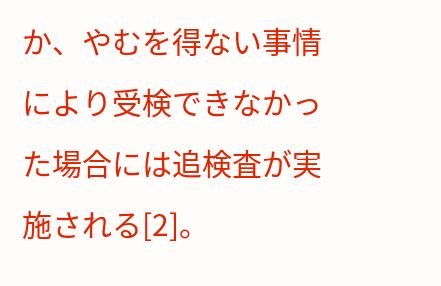か、やむを得ない事情により受検できなかった場合には追検査が実施される[2]。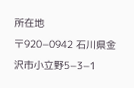所在地
〒920−0942 石川県金沢市小立野5−3−1